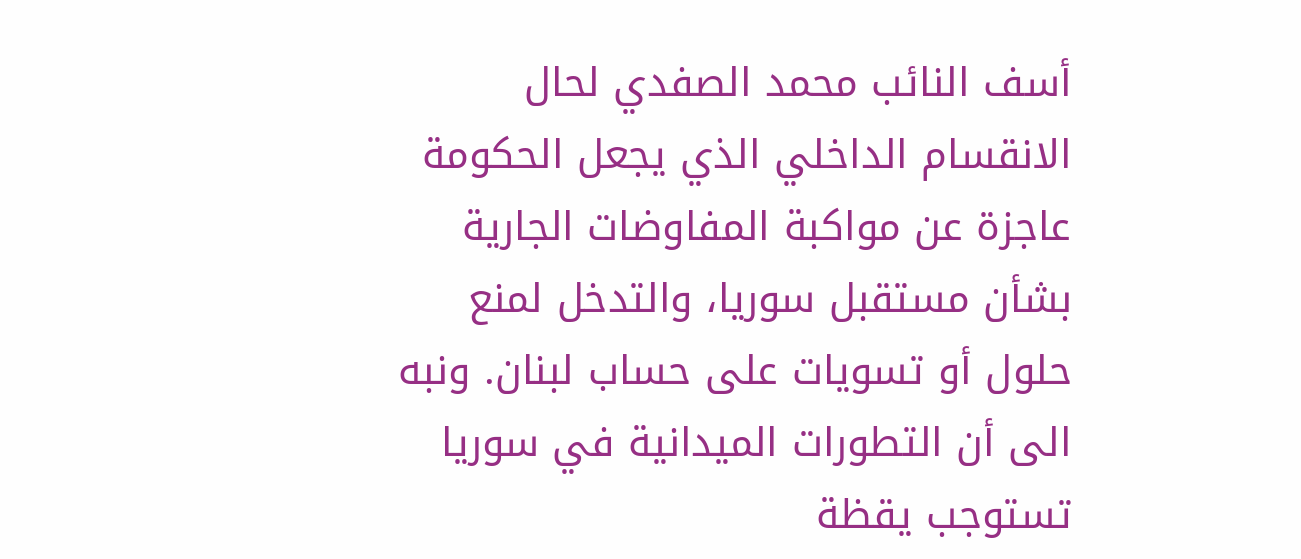أسف النائب محمد الصفدي لحال الانقسام الداخلي الذي يجعل الحكومة عاجزة عن مواكبة المفاوضات الجارية بشأن مستقبل سوريا، والتدخل لمنع حلول أو تسويات على حساب لبنان. ونبه الى أن التطورات الميدانية في سوريا تستوجب يقظة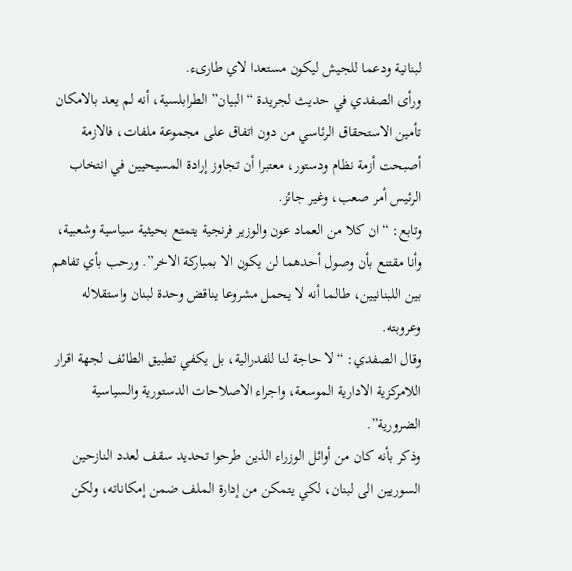لبنانية ودعما للجيش ليكون مستعدا لاي طارىء.
ورأى الصفدي في حديث لجريدة “البيان” الطرابلسية، أنه لم يعد بالامكان تأمين الاستحقاق الرئاسي من دون اتفاق على مجموعة ملفات، فالازمة أصبحت أزمة نظام ودستور، معتبرا أن تجاوز إرادة المسيحيين في انتخاب الرئيس أمر صعب، وغير جائز.
وتابع: “ان كلا من العماد عون والوزير فرنجية يتمتع بحيثية سياسية وشعبية، وأنا مقتنع بأن وصول أحدهما لن يكون الا بمباركة الاخر”. ورحب بأي تفاهم بين اللبنانيين، طالما أنه لا يحمل مشروعا يناقض وحدة لبنان واستقلاله وعروبته.
وقال الصفدي: “لا حاجة لنا للفدرالية، بل يكفي تطبيق الطائف لجهة اقرار اللامركزية الادارية الموسعة، واجراء الاصلاحات الدستورية والسياسية الضرورية”.
وذكر بأنه كان من أوائل الوزراء الذين طرحوا تحديد سقف لعدد النازحين السوريين الى لبنان، لكي يتمكن من إدارة الملف ضمن إمكاناته، ولكن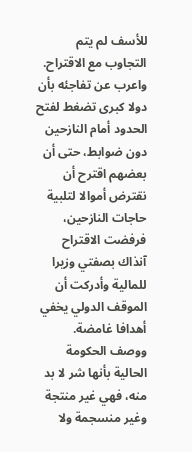للأسف لم يتم التجاوب مع الاقتراح.
واعرب عن تفاجئه بأن دولا كبرى تضغط لفتح الحدود أمام النازحين دون ضوابط، حتى أن بعضهم اقترح أن نقترض أموالا لتلبية حاجات النازحين، فرفضت الاقتراح آنذاك بصفتي وزيرا للمالية وأدركت أن الموقف الدولي يخفي أهدافا غامضة.
ووصف الحكومة الحالية بأنها شر لا بد منه، فهي غير منتجة وغير منسجمة ولا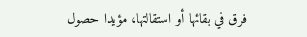فرق في بقائها أو استقالتها، مؤيدا حصول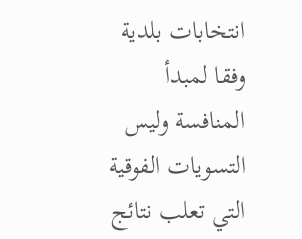انتخابات بلدية وفقا لمبدأ المنافسة وليس التسويات الفوقية التي تعلب نتائج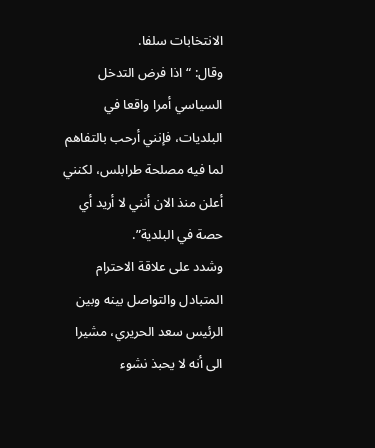الانتخابات سلفا.
وقال: “اذا فرض التدخل السياسي أمرا واقعا في البلديات، فإنني أرحب بالتفاهم لما فيه مصلحة طرابلس، لكنني أعلن منذ الان أنني لا أريد أي حصة في البلدية”.
وشدد على علاقة الاحترام المتبادل والتواصل بينه وبين الرئيس سعد الحريري، مشيرا الى أنه لا يحبذ نشوء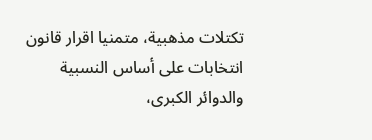تكتلات مذهبية، متمنيا اقرار قانون انتخابات على أساس النسبية والدوائر الكبرى،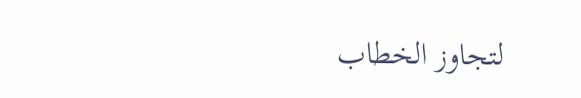لتجاوز الخطاب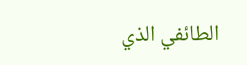الطائفي الذي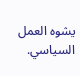يشوه العمل السياسي.